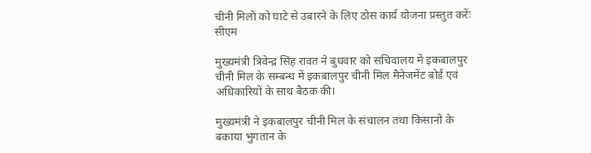चीनी मिलों को घाटे से उबारने के लिए ठोस कार्य योजना प्रस्तुत करेंः सीएम

मुख्यमंत्री त्रिवेन्द्र सिंह रावत ने बुधवार को सचिवालय में इकबालपुर चीनी मिल के सम्बन्ध में इकबालपुर चीनी मिल मैनेजमेंट बोर्ड एवं अधिकारियों के साथ बैठक की।

मुख्यमंत्री ने इकबालपुर चीनी मिल के संचालन तथा किसानों के बकाया भुगतान के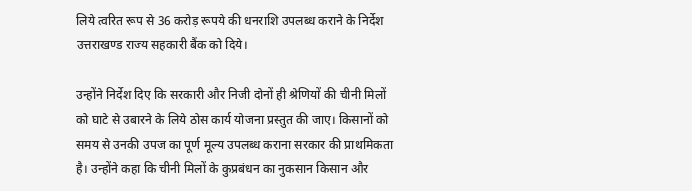लिये त्वरित रूप से 36 करोड़ रूपये की धनराशि उपलब्ध कराने के निर्देश उत्तराखण्ड राज्य सहकारी बैंक को दिये।

उन्होंने निर्देश दिए कि सरकारी और निजी दोनों ही श्रेणियों की चीनी मिलों को घाटे से उबारने के लिये ठोस कार्य योजना प्रस्तुत की जाए। किसानों को समय से उनकी उपज का पूर्ण मूल्य उपलब्ध कराना सरकार की प्राथमिकता है। उन्होंने कहा कि चीनी मिलों के कुप्रबंधन का नुकसान किसान और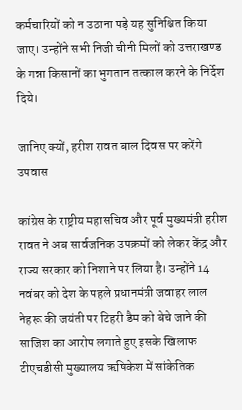कर्मचारियों को न उठाना पड़े यह सुनिश्चित किया जाए। उन्होंने सभी निजी चीनी मिलों को उत्तराखण्ड के गन्ना किसानों का भुगतान तत्काल करने के निर्देश दिये।

जानिए क्यों, हरीश रावत बाल दिवस पर करेंगे उपवास

कांग्रेस के राष्ट्रीय महासचिव और पूर्व मुख्यमंत्री हरीश रावत ने अब सार्वजनिक उपक्रमों को लेकर केंद्र और राज्य सरकार को निशाने पर लिया है। उन्होंने 14 नवंबर को देश के पहले प्रधानमंत्री जवाहर लाल नेहरू की जयंती पर टिहरी डैम को बेचे जाने की साजिश का आरोप लगाते हुए इसके खिलाफ टीएचडीसी मुख्यालय ऋषिकेश में सांकेतिक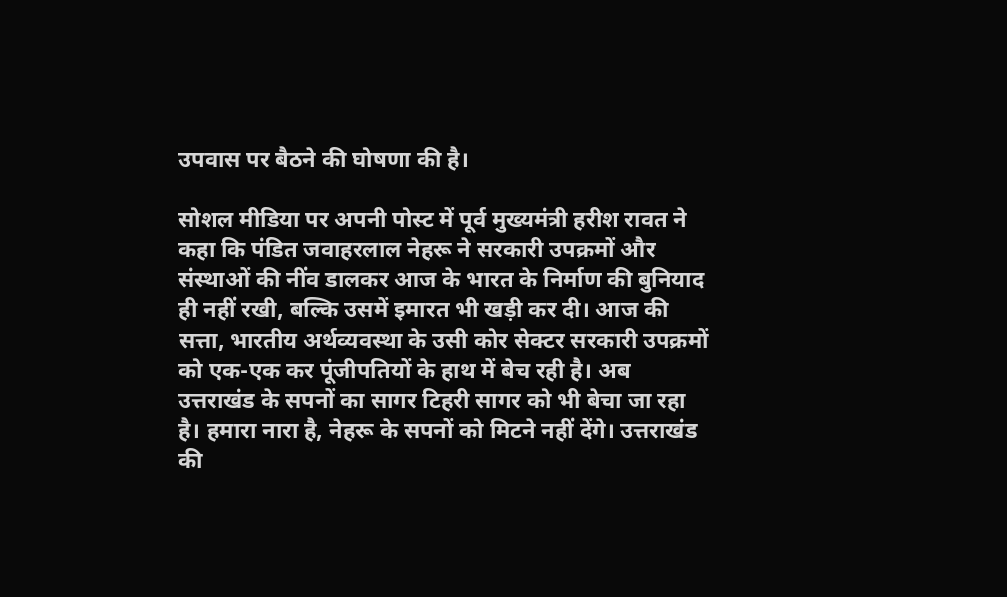उपवास पर बैठने की घोषणा की है।

सोशल मीडिया पर अपनी पोस्ट में पूर्व मुख्यमंत्री हरीश रावत ने कहा कि पंडित जवाहरलाल नेहरू ने सरकारी उपक्रमों और संस्थाओं की नींव डालकर आज के भारत के निर्माण की बुनियाद ही नहीं रखी, बल्कि उसमें इमारत भी खड़ी कर दी। आज की सत्ता, भारतीय अर्थव्यवस्था के उसी कोर सेक्टर सरकारी उपक्रमों को एक-एक कर पूंजीपतियों के हाथ में बेच रही है। अब उत्तराखंड के सपनों का सागर टिहरी सागर को भी बेचा जा रहा है। हमारा नारा है, नेहरू के सपनों को मिटने नहीं देंगे। उत्तराखंड की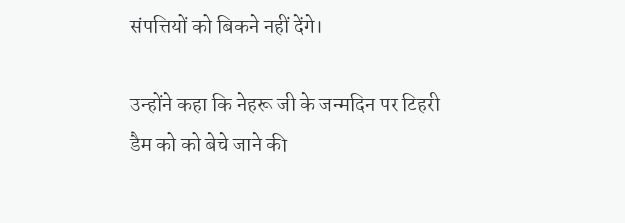संपत्तियों को बिकने नहीं देंगे।

उन्होंने कहा कि नेहरू जी के जन्मदिन पर टिहरी डैम को को बेचे जाने की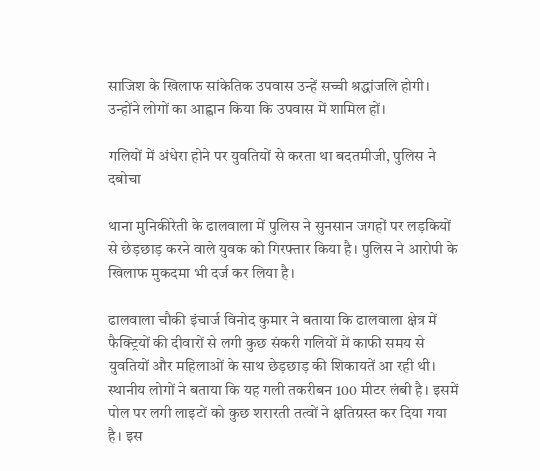साजिश के खिलाफ सांकेतिक उपवास उन्हें सच्ची श्रद्धांजलि होगी। उन्होंने लोगों का आह्वान किया कि उपवास में शामिल हों।

गलियों में अंधेरा होने पर युवतियों से करता था बदतमीजी, पुलिस ने दबोचा

थाना मुनिकीरेती के ढालवाला में पुलिस ने सुनसान जगहों पर लड़कियों से छेड़छाड़ करने वाले युवक को गिरफ्तार किया है। पुलिस ने आरोपी के खिलाफ मुकदमा भी दर्ज कर लिया है।

ढालवाला चौकी इंचार्ज विनोद कुमार ने बताया कि ढालवाला क्षेत्र में फैक्ट्रियों की दीवारों से लगी कुछ संकरी गलियों में काफी समय से युवतियों और महिलाओं के साथ छेड़छाड़ की शिकायतें आ रही थी। स्थानीय लोगों ने बताया कि यह गली तकरीबन 100 मीटर लंबी है। इसमें पोल पर लगी लाइटों को कुछ शरारती तत्वों ने क्षतिग्रस्त कर दिया गया है। इस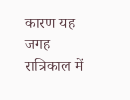कारण यह जगह रात्रिकाल में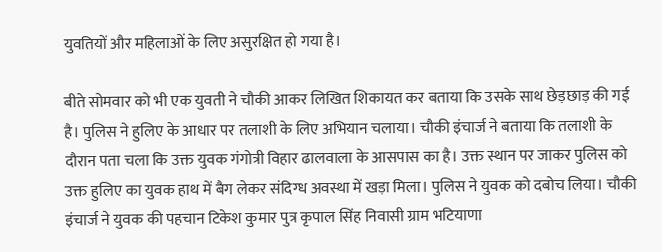युवतियों और महिलाओं के लिए असुरक्षित हो गया है।

बीते सोमवार को भी एक युवती ने चौकी आकर लिखित शिकायत कर बताया कि उसके साथ छेड़छाड़ की गई है। पुलिस ने हुलिए के आधार पर तलाशी के लिए अभियान चलाया। चौकी इंचार्ज ने बताया कि तलाशी के दौरान पता चला कि उक्त युवक गंगोत्री विहार ढालवाला के आसपास का है। उक्त स्थान पर जाकर पुलिस को उक्त हुलिए का युवक हाथ में बैग लेकर संदिग्ध अवस्था में खड़ा मिला। पुलिस ने युवक को दबोच लिया। चौकी इंचार्ज ने युवक की पहचान टिकेश कुमार पुत्र कृपाल सिंह निवासी ग्राम भटियाणा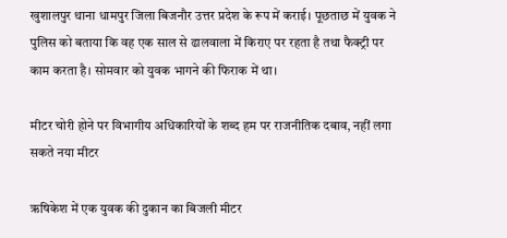खुशालपुर थाना धामपुर जिला बिजनौर उत्तर प्रदेश के रूप में कराई। पूछताछ में युवक ने पुलिस को बताया कि वह एक साल से ढालवाला में किराए पर रहता है तथा फैक्ट्री पर काम करता है। सोमवार को युवक भागने की फिराक में था।

मीटर चोरी होने पर विभागीय अधिकारियों के शब्द हम पर राजनीतिक दबाव, नहीं लगा सकते नया मीटर

ऋषिकेश में एक युवक की दुकान का बिजली मीटर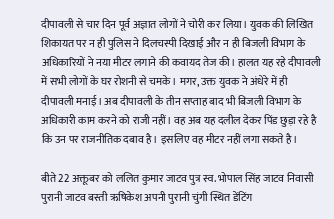दीपावली से चार दिन पूर्व अज्ञात लोगों ने चोरी कर लिया। युवक की लिखित शिकायत पर न ही पुलिस ने दिलचस्पी दिखाई और न ही बिजली विभाग के अधिकारियों ने नया मीटर लगाने की कवायद तेज की। हालत यह रहे दीपावली में सभी लोगों के घर रोशनी से चमके। मगर, उक्त युवक ने अंधेरे में ही दीपावली मनाई। अब दीपावली के तीन सप्ताह बाद भी बिजली विभाग के अधिकारी काम करने को राजी नहीं। वह अब यह दलील देकर पिंड छुड़ा रहे है कि उन पर राजनीतिक दबाव है। इसलिए वह मीटर नहीं लगा सकते है।

बीते 22 अक्तूबर को ललित कुमार जाटव पुत्र स्व. भोपाल सिंह जाटव निवासी पुरानी जाटव बस्ती ऋषिकेश अपनी पुरानी चुंगी स्थित डेंटिंग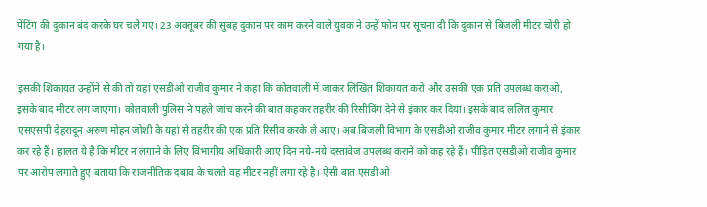पेंटिंग की दुकान बंद करके घर चले गए। 23 अक्तूबर की सुबह दुकान पर काम करने वाले युवक ने उन्हें फोन पर सूचना दी कि दुकान से बिजली मीटर चोरी हो गया है।

इसकी शिकायत उन्होंने से की तो यहां एसडीओ राजीव कुमार ने कहा कि कोतवाली में जाकर लिखित शिकायत करो और उसकी एक प्रति उपलब्ध कराओ, इसके बाद मीटर लग जाएगा। कोतवाली पुलिस ने पहले जांच करने की बात कहकर तहरीर की रिसीविंग देने से इंकार कर दिया। इसके बाद ललित कुमार एसएसपी देहरादून अरुण मोहन जोशी के यहां से तहरीर की एक प्रति रिसीव करके ले आए। अब बिजली विभाग के एसडीओ राजीव कुमार मीटर लगाने से इंकार कर रहे हैं। हालत ये है कि मीटर न लगाने के लिए विभागीय अधिकारी आए दिन नये-नये दस्तावेज उपलब्ध कराने को कह रहे हैं। पीड़ित एसडीओ राजीव कुमार पर आरोप लगाते हुए बताया कि राजनीतिक दबाव के चलते वह मीटर नहीं लगा रहे है। ऐसी बात एसडीओ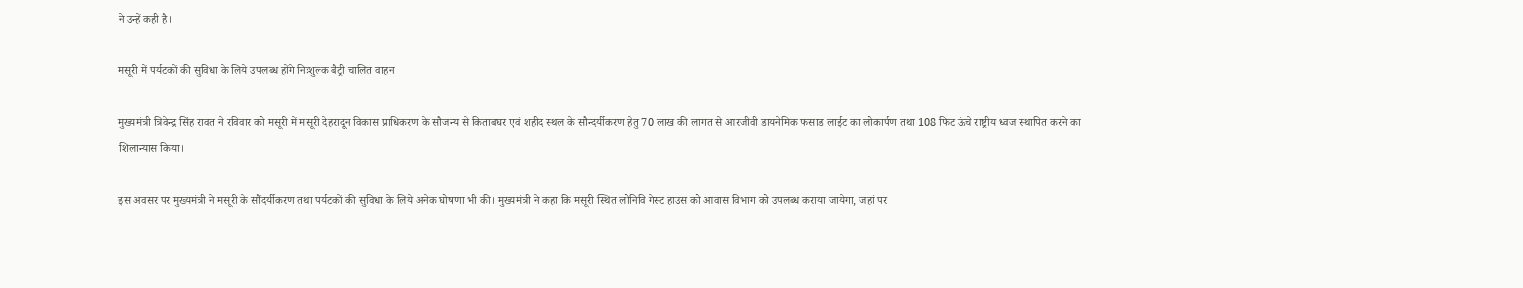ने उन्हें कही है।

मसूरी में पर्यटकों की सुविधा के लिये उपलब्ध होंगे निःशुल्क बैट्री चालित वाहन

मुख्यमंत्री त्रिवेन्द्र सिंह रावत ने रविवार को मसूरी में मसूरी देहरादून विकास प्राधिकरण के सौजन्य से किताबघर एवं शहीद स्थल के सौन्दर्यीकरण हेतु 70 लाख की लागत से आरजीवी डायनेमिक फसाड लाईट का लोकार्पण तथा 108 फिट ऊंचे राष्ट्रीय ध्वज स्थापित करने का शिलान्यास किया।

इस अवसर पर मुख्यमंत्री ने मसूरी के सौंदर्यीकरण तथा पर्यटकों की सुविधा के लिये अनेक घोषणा भी की। मुख्यमंत्री ने कहा कि मसूरी स्थित लोनिवि गेस्ट हाउस को आवास विभाग को उपलब्ध कराया जायेगा, जहां पर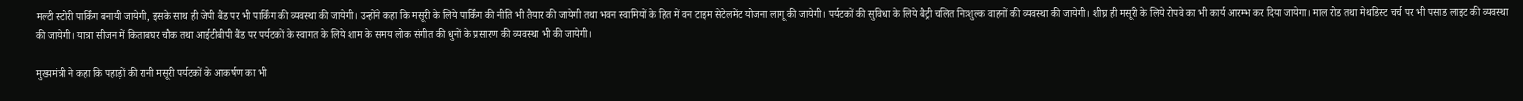मल्टी स्टोरी पार्किंग बनायी जायेगी, इसके साथ ही जेपी बैंड पर भी पार्किंग की व्यवस्था की जायेगी। उन्होंने कहा कि मसूरी के लिये पार्किंग की नीति भी तैयार की जायेगी तथा भवन स्वामियों के हित में वन टाइम सेटेलमेंट योजना लागू की जायेगी। पर्यटकों की सुविधा के लिये बैट्री चलित निःशुल्क वाहनों की व्यवस्था की जायेगी। शीघ्र ही मसूरी के लिये रोपवे का भी कार्य आरम्भ कर दिया जायेगा। माल रोड तथा मेथडिस्ट चर्च पर भी पसाड लाइट की व्यवस्था की जायेगी। यात्रा सीजन में किताबघर चौक तथा आईटीबीपी बैंड पर पर्यटकों के स्वागत के लिये शाम के समय लोक संगीत की धुनों के प्रसारण की व्यवस्था भी की जायेगी।

मुख्यमंत्री ने कहा कि पहाड़ों की रानी मसूरी पर्यटकों के आकर्षण का भी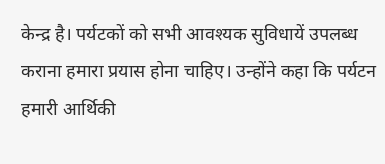केन्द्र है। पर्यटकों को सभी आवश्यक सुविधायें उपलब्ध कराना हमारा प्रयास होना चाहिए। उन्होंने कहा कि पर्यटन हमारी आर्थिकी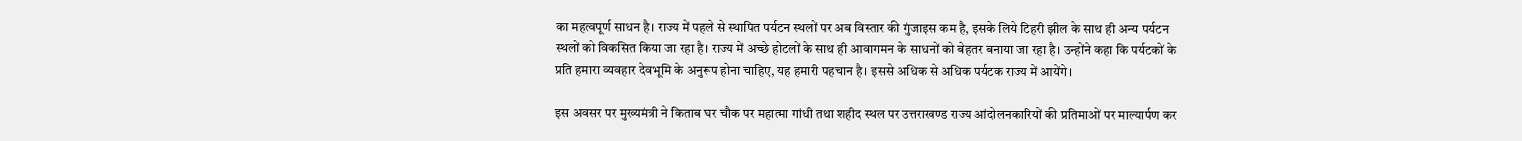का महत्वपूर्ण साधन है। राज्य में पहले से स्थापित पर्यटन स्थलों पर अब विस्तार की गुंजाइस कम है, इसके लिये टिहरी झील के साथ ही अन्य पर्यटन स्थलों को विकसित किया जा रहा है। राज्य में अच्छे होटलों के साथ ही आवागमन के साधनों को बेहतर बनाया जा रहा है। उन्होंने कहा कि पर्यटकों के प्रति हमारा व्यवहार देवभूमि के अनुरूप होना चाहिए, यह हमारी पहचान है। इससे अधिक से अधिक पर्यटक राज्य में आयेंगे।

इस अवसर पर मुख्यमंत्री ने किताब घर चौक पर महात्मा गांधी तथा शहीद स्थल पर उत्तराखण्ड राज्य आंदोलनकारियों की प्रतिमाओं पर माल्यार्पण कर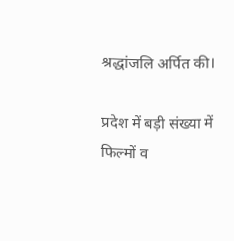श्रद्धांजलि अर्पित की।

प्रदेश में बड़ी संख्या में फिल्मों व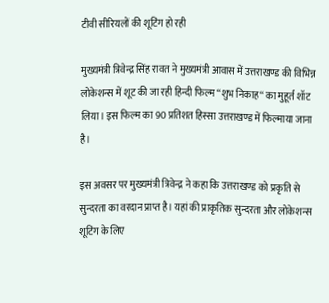टीवी सीरियलों की शूटिंग हो रही

मुख्यमंत्री त्रिवेन्द्र सिंह रावत ने मुख्यमंत्री आवास में उत्तराखण्ड की विभिन्न लोकेशन्स में शूट की जा रही हिन्दी फिल्म ‘‘शुभ निकाह‘‘ का मुहूर्त शॉट लिया। इस फिल्म का 90 प्रतिशत हिस्सा उत्तराखण्ड में फिल्माया जाना है।

इस अवसर पर मुख्यमंत्री त्रिवेन्द्र ने कहा कि उत्तराखण्ड को प्रकृति से सुन्दरता का वरदान प्राप्त है। यहां की प्राकृतिक सुन्दरता और लोकेशन्स शूटिंग के लिए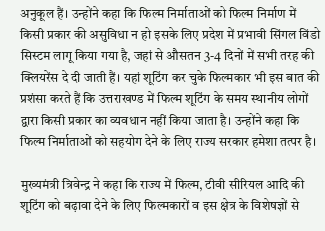अनुकूल हैं। उन्होंने कहा कि फिल्म निर्माताओं को फिल्म निर्माण में किसी प्रकार की असुविधा न हो इसके लिए प्रदेश में प्रभावी सिंगल विंडो सिस्टम लागू किया गया है, जहां से औसतन 3-4 दिनों में सभी तरह की क्लियरेंस दे दी जाती हैं। यहां शूटिंग कर चुके फिल्मकार भी इस बात की प्रशंसा करते हैं कि उत्तराखण्ड में फिल्म शूटिंग के समय स्थानीय लोगों द्वारा किसी प्रकार का व्यवधान नहीं किया जाता है। उन्होंने कहा कि फिल्म निर्माताओं को सहयोग देने के लिए राज्य सरकार हमेशा तत्पर है।

मुख्यमंत्री त्रिवेन्द्र ने कहा कि राज्य में फिल्म, टीवी सीरियल आदि की शूटिंग को बढ़ावा देने के लिए फिल्मकारों व इस क्षेत्र के विशेषज्ञों से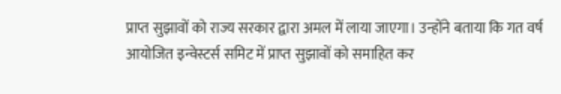प्राप्त सुझावों को राज्य सरकार द्वारा अमल में लाया जाएगा। उन्होंने बताया कि गत वर्ष आयोजित इन्वेस्टर्स समिट में प्राप्त सुझावों को समाहित कर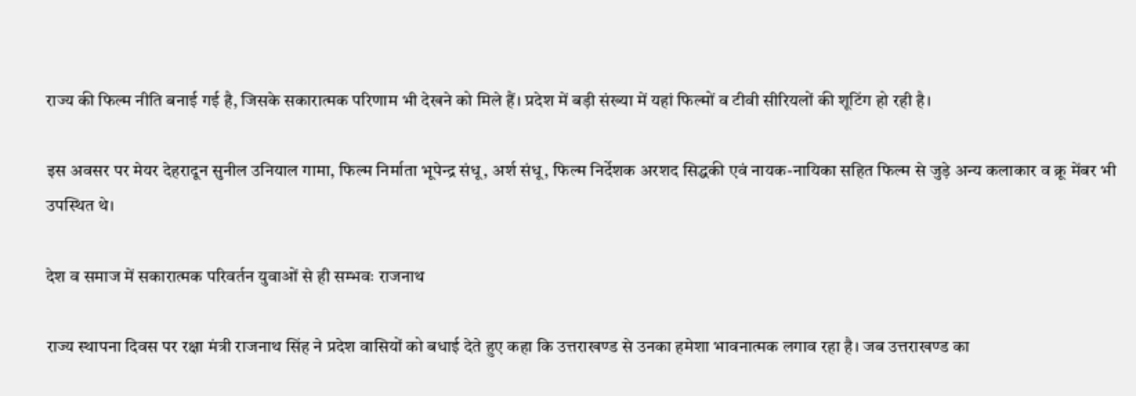राज्य की फिल्म नीति बनाई गई है, जिसके सकारात्मक परिणाम भी देखने को मिले हैं। प्रदेश में बड़ी संख्या में यहां फिल्मों व टीवी सीरियलों की शूटिंग हो रही है।

इस अवसर पर मेयर देहरादून सुनील उनियाल गामा, फिल्म निर्माता भूपेन्द्र संधू, अर्श संधू, फिल्म निर्देशक अरशद सिद्धकी एवं नायक-नायिका सहित फिल्म से जुड़े अन्य कलाकार व क्रू मेंबर भी उपस्थित थे।

देश व समाज में सकारात्मक परिवर्तन युवाओं से ही सम्भवः राजनाथ

राज्य स्थापना दिवस पर रक्षा मंत्री राजनाथ सिंह ने प्रदेश वासियों को बधाई देते हुए कहा कि उत्तराखण्ड से उनका हमेशा भावनात्मक लगाव रहा है। जब उत्तराखण्ड का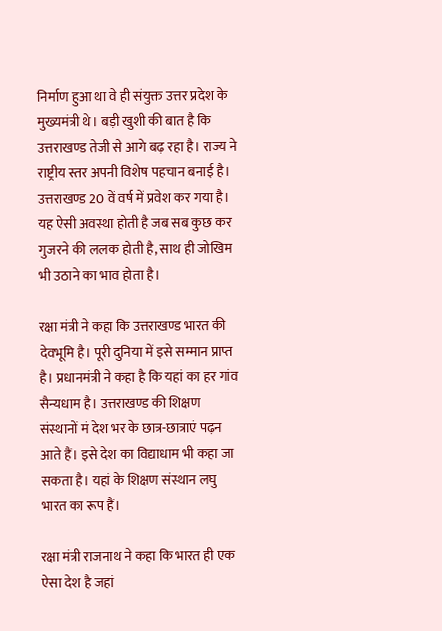निर्माण हुआ था वे ही संयुक्त उत्तर प्रदेश के मुख्यमंत्री थे। बड़ी खुशी की बात है कि उत्तराखण्ड तेजी से आगे बढ़ रहा है। राज्य ने राष्ट्रीय स्तर अपनी विशेष पहचान बनाई है। उत्तराखण्ड 20 वें वर्ष में प्रवेश कर गया है। यह ऐसी अवस्था होती है जब सब कुछ कर गुजरने की ललक होती है, साथ ही जोखिम भी उठाने का भाव होता है।

रक्षा मंत्री ने कहा कि उत्तराखण्ड भारत की देवभूमि है। पूरी दुनिया में इसे सम्मान प्राप्त है। प्रधानमंत्री ने कहा है कि यहां का हर गांव सैन्यधाम है। उत्तराखण्ड की शिक्षण संस्थानों मं देश भर के छात्र-छात्राएं पढ़न आते हैं। इसे देश का विद्याधाम भी कहा जा सकता है। यहां के शिक्षण संस्थान लघु भारत का रूप हैं।

रक्षा मंत्री राजनाथ ने कहा कि भारत ही एक ऐसा देश है जहां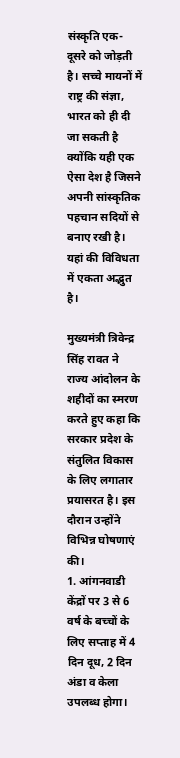संस्कृति एक-दूसरे को जोड़ती है। सच्चे मायनों में राष्ट्र की संज्ञा, भारत को ही दी जा सकती है क्योंकि यही एक ऐसा देश है जिसने अपनी सांस्कृतिक पहचान सदियों से बनाए रखी है। यहां की विविधता में एकता अद्भुत है।

मुख्यमंत्री त्रिवेन्द्र सिंह रावत ने राज्य आंदोलन के शहीदों का स्मरण करते हुए कहा कि सरकार प्रदेश के संतुलित विकास के लिए लगातार प्रयासरत है। इस दौरान उन्होंने विभिन्न घोषणाएं की।
1. आंगनवाडी केंद्रों पर 3 से 6 वर्ष के बच्चों के लिए सप्ताह में 4 दिन दूध, 2 दिन अंडा व केला उपलब्ध होगा।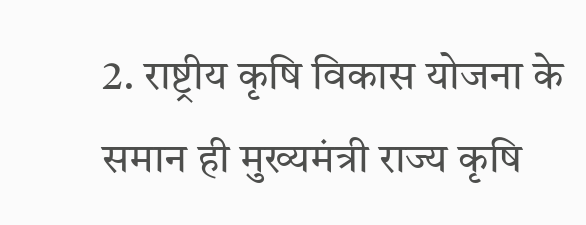2. राष्ट्रीय कृषि विकास योजना के समान ही मुख्यमंत्री राज्य कृषि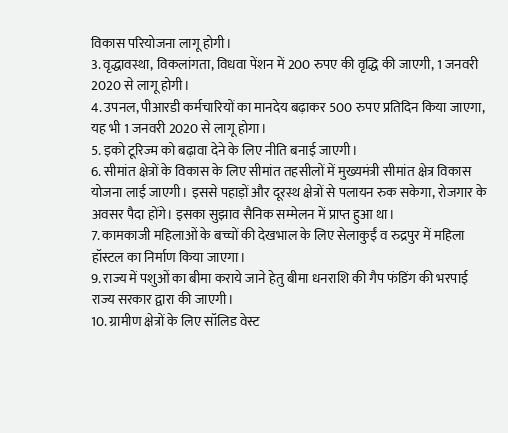विकास परियोजना लागू होगी।
3. वृद्धावस्था, विकलांगता, विधवा पेंशन में 200 रुपए की वृद्धि की जाएगी, 1 जनवरी 2020 से लागू होगी।
4. उपनल, पीआरडी कर्मचारियों का मानदेय बढ़ाकर 500 रुपए प्रतिदिन किया जाएगा, यह भी 1 जनवरी 2020 से लागू होगा।
5. इको टूरिज्म को बढ़ावा देने के लिए नीति बनाई जाएगी।
6. सीमांत क्षेत्रों के विकास के लिए सीमांत तहसीलों में मुख्यमंत्री सीमांत क्षेत्र विकास योजना लाई जाएगी। इससे पहाड़ों और दूरस्थ क्षेत्रों से पलायन रुक सकेगा, रोजगार के अवसर पैदा होंगे। इसका सुझाव सैनिक सम्मेलन में प्राप्त हुआ था।
7. कामकाजी महिलाओं के बच्चों की देखभाल के लिए सेलाकुईं व रुद्रपुर में महिला हॉस्टल का निर्माण किया जाएगा।
9. राज्य में पशुओं का बीमा कराये जाने हेतु बीमा धनराशि की गैप फंडिंग की भरपाई राज्य सरकार द्वारा की जाएगी।
10. ग्रामीण क्षेत्रों के लिए सॉलिड वेस्ट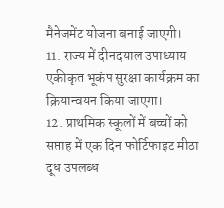मैनेजमेंट योजना बनाई जाएगी।
11. राज्य में दीनदयाल उपाध्याय एकीकृत भूकंप सुरक्षा कार्यक्रम का क्रियान्वयन किया जाएगा।
12. प्राथमिक स्कूलों में बच्चों को सप्ताह में एक दिन फोर्टिफाइट मीठा दूध उपलब्ध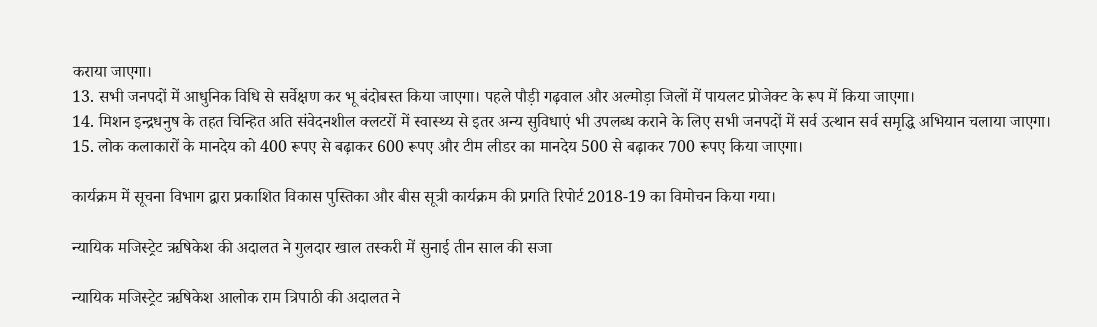कराया जाएगा।
13. सभी जनपदों में आधुनिक विधि से सर्वेक्षण कर भू बंदोबस्त किया जाएगा। पहले पौड़ी गढ़वाल और अल्मोड़ा जिलों में पायलट प्रोजेक्ट के रूप में किया जाएगा।
14. मिशन इन्द्रधनुष के तहत चिन्हित अति संवेदनशील क्लटरों में स्वास्थ्य से इतर अन्य सुविधाएं भी उपलब्ध कराने के लिए सभी जनपदों में सर्व उत्थान सर्व समृद्धि अभियान चलाया जाएगा।
15. लोक कलाकारों के मानदेय को 400 रूपए से बढ़ाकर 600 रूपए और टीम लीडर का मानदेय 500 से बढ़ाकर 700 रूपए किया जाएगा।

कार्यक्रम में सूचना विभाग द्वारा प्रकाशित विकास पुस्तिका और बीस सूत्री कार्यक्रम की प्रगति रिपोर्ट 2018-19 का विमोचन किया गया।

न्यायिक मजिस्ट्रेट ऋषिकेश की अदालत ने गुलदार खाल तस्करी में सुनाई तीन साल की सजा

न्यायिक मजिस्ट्रेट ऋषिकेश आलोक राम त्रिपाठी की अदालत ने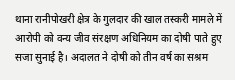थाना रानीपोखरी क्षेत्र के गुलदार की खाल तस्करी मामले में आरोपी को वन्य जीव संरक्षण अधिनियम का दोषी पाते हुए सजा सुनाई है। अदालत ने दोषी को तीन वर्ष का सश्रम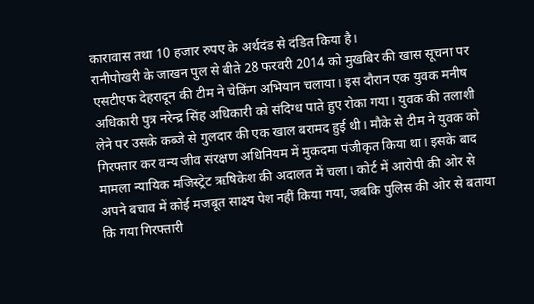कारावास तथा 10 हजार रुपए के अर्थदंड से दंडित किया है।
रानीपोखरी के जाखन पुल से बीते 28 फरवरी 2014 को मुखबिर की खास सूचना पर एसटीएफ देहरादून की टीम ने चेकिंग अभियान चलाया। इस दौरान एक युवक मनीष अधिकारी पुत्र नरेन्द्र सिंह अधिकारी को संदिग्ध पाते हुए रोका गया। युवक की तलाशी लेने पर उसके कब्जे से गुलदार की एक खाल बरामद हुई थी। मौके से टीम ने युवक को गिरफ्तार कर वन्य जीव संरक्षण अधिनियम में मुकदमा पंजीकृत किया था। इसके बाद मामला न्यायिक मजिस्ट्रेट ऋषिकेश की अदालत में चला। कोर्ट में आरोपी की ओर से अपने बचाव में कोई मजबूत साक्ष्य पेश नहीं किया गया, जबकि पुलिस की ओर से बताया कि गया गिरफ्तारी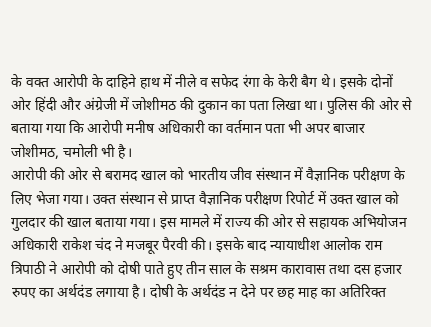के वक्त आरोपी के दाहिने हाथ में नीले व सफेद रंगा के केरी बैग थे। इसके दोनों ओर हिंदी और अंग्रेजी में जोशीमठ की दुकान का पता लिखा था। पुलिस की ओर से बताया गया कि आरोपी मनीष अधिकारी का वर्तमान पता भी अपर बाजार जोशीमठ, चमोली भी है।
आरोपी की ओर से बरामद खाल को भारतीय जीव संस्थान में वैज्ञानिक परीक्षण के लिए भेजा गया। उक्त संस्थान से प्राप्त वैज्ञानिक परीक्षण रिपोर्ट में उक्त खाल को गुलदार की खाल बताया गया। इस मामले में राज्य की ओर से सहायक अभियोजन अधिकारी राकेश चंद ने मजबूर पैरवी की। इसके बाद न्यायाधीश आलोक राम त्रिपाठी ने आरोपी को दोषी पाते हुए तीन साल के सश्रम कारावास तथा दस हजार रुपए का अर्थदंड लगाया है। दोषी के अर्थदंड न देने पर छह माह का अतिरिक्त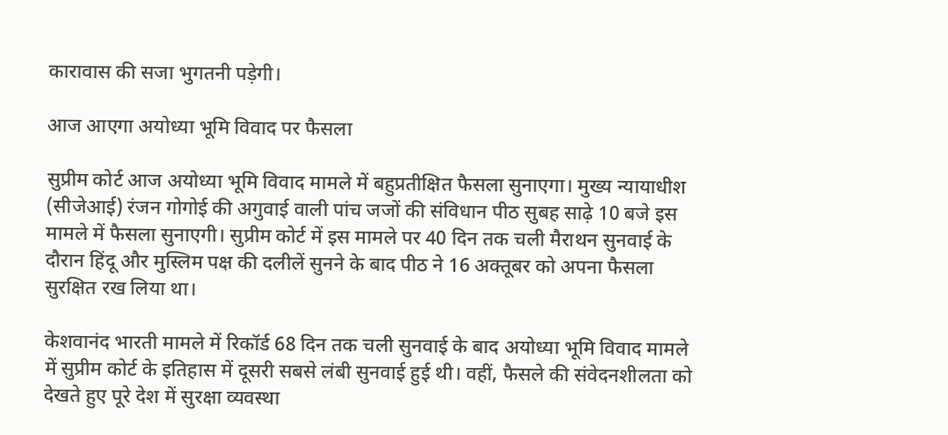कारावास की सजा भुगतनी पड़ेगी।

आज आएगा अयोध्या भूमि विवाद पर फैसला

सुप्रीम कोर्ट आज अयोध्या भूमि विवाद मामले में बहुप्रतीक्षित फैसला सुनाएगा। मुख्य न्यायाधीश (सीजेआई) रंजन गोगोई की अगुवाई वाली पांच जजों की संविधान पीठ सुबह साढ़े 10 बजे इस मामले में फैसला सुनाएगी। सुप्रीम कोर्ट में इस मामले पर 40 दिन तक चली मैराथन सुनवाई के दौरान हिंदू और मुस्लिम पक्ष की दलीलें सुनने के बाद पीठ ने 16 अक्तूबर को अपना फैसला सुरक्षित रख लिया था।

केशवानंद भारती मामले में रिकॉर्ड 68 दिन तक चली सुनवाई के बाद अयोध्या भूमि विवाद मामले में सुप्रीम कोर्ट के इतिहास में दूसरी सबसे लंबी सुनवाई हुई थी। वहीं, फैसले की संवेदनशीलता को देखते हुए पूरे देश में सुरक्षा व्यवस्था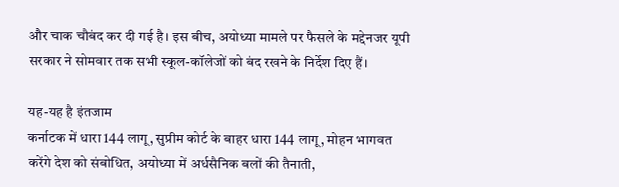और चाक चौबंद कर दी गई है। इस बीच, अयोध्या मामले पर फैसले के मद्देनजर यूपी सरकार ने सोमवार तक सभी स्कूल-कॉलेजों को बंद रखने के निर्देश दिए हैं।

यह-यह है इंतजाम
कर्नाटक में धारा 144 लागू, सुप्रीम कोर्ट के बाहर धारा 144 लागू, मोहन भागवत करेंगे देश को संबोधित, अयोध्या में अर्धसैनिक बलों की तैनाती,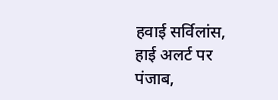हवाई सर्विलांस, हाई अलर्ट पर पंजाब,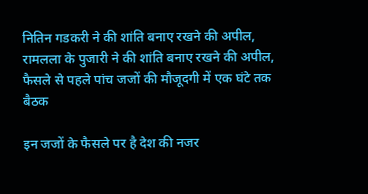नितिन गडकरी ने की शांति बनाए रखने की अपील, रामलला के पुजारी ने की शांति बनाए रखने की अपील, फैसले से पहले पांच जजों की मौजूदगी में एक घंटे तक बैठक

इन जजों के फैसले पर है देश की नजर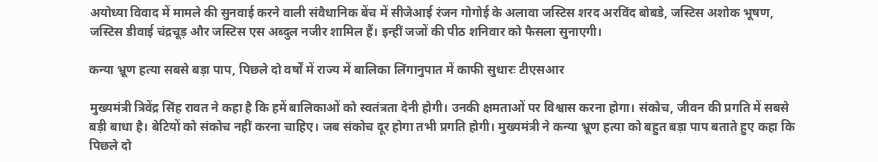अयोध्या विवाद में मामले की सुनवाई करने वाली संवैधानिक बेंच में सीजेआई रंजन गोगोई के अलावा जस्टिस शरद अरविंद बोबडे, जस्टिस अशोक भूषण, जस्टिस डीवाई चंद्रचूड़ और जस्टिस एस अब्दुल नजीर शामिल हैं। इन्हीं जजों की पीठ शनिवार को फैसला सुनाएगी।

कन्या भ्रूण हत्या सबसे बड़ा पाप, पिछले दो वर्षों में राज्य में बालिका लिंगानुपात में काफी सुधारः टीएसआर

मुख्यमंत्री त्रिवेंद्र सिंह रावत ने कहा है कि हमें बालिकाओं को स्वतंत्रता देनी होगी। उनकी क्षमताओं पर विश्वास करना होगा। संकोच, जीवन की प्रगति में सबसे बड़ी बाधा है। बेटियों को संकोच नहीं करना चाहिए। जब संकोच दूर होगा तभी प्रगति होगी। मुख्यमंत्री ने कन्या भ्रूण हत्या को बहुत बड़ा पाप बताते हुए कहा कि पिछले दो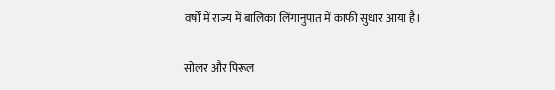वर्षों में राज्य में बालिका लिंगानुपात में काफी सुधार आया है।

सोलर और पिरूल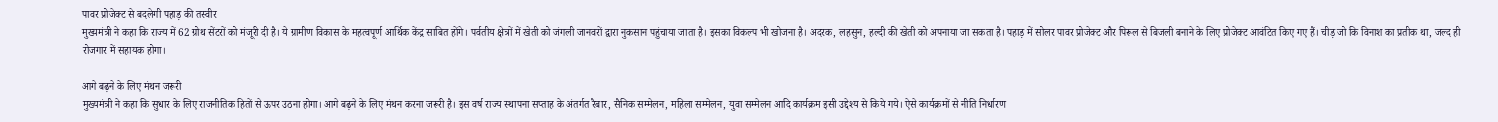पावर प्रोजेक्ट से बदलेगी पहाड़ की तस्वीर
मुख्यमंत्री ने कहा कि राज्य में 62 ग्रोथ सेंटरों को मंजूरी दी है। ये ग्रामीण विकास के महत्वपूर्ण आर्थिक केंद्र साबित होंगे। पर्वतीय क्षेत्रों में खेती को जंगली जानवरों द्वारा नुकसान पहुंचाया जाता है। इसका विकल्प भी खोजना है। अदरक, लहसुन, हल्दी की खेती को अपनाया जा सकता है। पहाड़ में सोलर पावर प्रोजेक्ट और पिरूल से बिजली बनाने के लिए प्रोजेक्ट आवंटित किए गए हैं। चीड़ जो कि विनाश का प्रतीक था, जल्द ही रोजगार में सहायक होगा।

आगे बढ़ने के लिए मंथन जरूरी
मुख्यमंत्री ने कहा कि सुधार के लिए राजनीतिक हितों से ऊपर उठना होगा। आगे बढ़ने के लिए मंथन करना जरूरी है। इस वर्ष राज्य स्थापना सप्ताह के अंतर्गत रैबार, सैनिक सम्मेलन, महिला सम्मेलन, युवा सम्मेलन आदि कार्यक्रम इसी उद्देश्य से किये गये। ऐसे कार्यक्रमों से नीति निर्धारण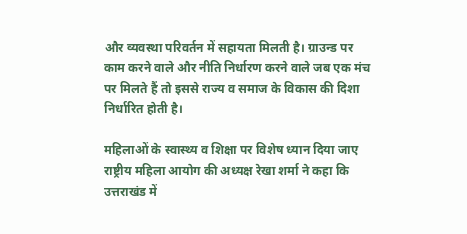और व्यवस्था परिवर्तन में सहायता मिलती है। ग्राउन्ड पर काम करने वाले और नीति निर्धारण करने वाले जब एक मंच पर मिलते हैं तो इससे राज्य व समाज के विकास की दिशा निर्धारित होती है।

महिलाओं के स्वास्थ्य व शिक्षा पर विशेष ध्यान दिया जाए
राष्ट्रीय महिला आयोग की अध्यक्ष रेखा शर्मा ने कहा कि उत्तराखंड में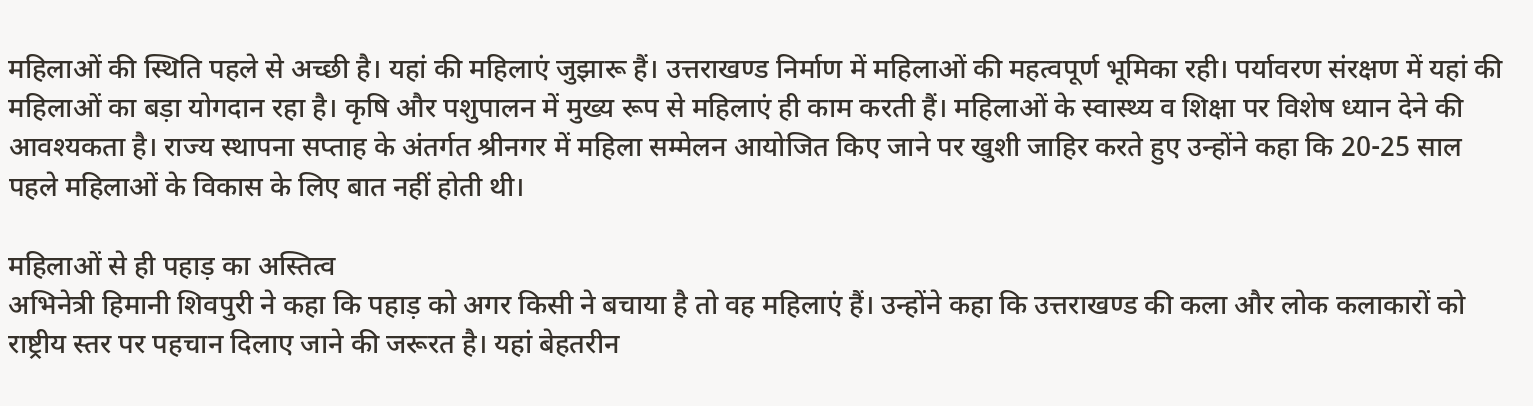महिलाओं की स्थिति पहले से अच्छी है। यहां की महिलाएं जुझारू हैं। उत्तराखण्ड निर्माण में महिलाओं की महत्वपूर्ण भूमिका रही। पर्यावरण संरक्षण में यहां की महिलाओं का बड़ा योगदान रहा है। कृषि और पशुपालन में मुख्य रूप से महिलाएं ही काम करती हैं। महिलाओं के स्वास्थ्य व शिक्षा पर विशेष ध्यान देने की आवश्यकता है। राज्य स्थापना सप्ताह के अंतर्गत श्रीनगर में महिला सम्मेलन आयोजित किए जाने पर खुशी जाहिर करते हुए उन्होंने कहा कि 20-25 साल पहले महिलाओं के विकास के लिए बात नहीं होती थी।

महिलाओं से ही पहाड़ का अस्तित्व
अभिनेत्री हिमानी शिवपुरी ने कहा कि पहाड़ को अगर किसी ने बचाया है तो वह महिलाएं हैं। उन्होंने कहा कि उत्तराखण्ड की कला और लोक कलाकारों को राष्ट्रीय स्तर पर पहचान दिलाए जाने की जरूरत है। यहां बेहतरीन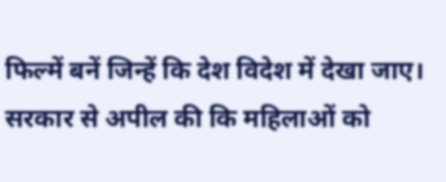फिल्में बनें जिन्हें कि देश विदेश में देखा जाए। सरकार से अपील की कि महिलाओं को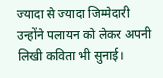ज्यादा से ज्यादा जिम्मेदारी उन्होंने पलायन को लेकर अपनी लिखी कविता भी सुनाई।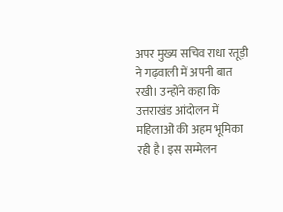अपर मुख्य सचिव राधा रतूड़ी ने गढ़वाली में अपनी बात रखी। उन्होंने कहा कि उत्तराखंड आंदोलन में महिलाओं की अहम भूमिका रही है। इस सम्मेलन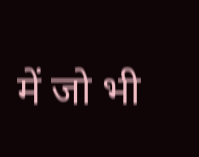में जो भी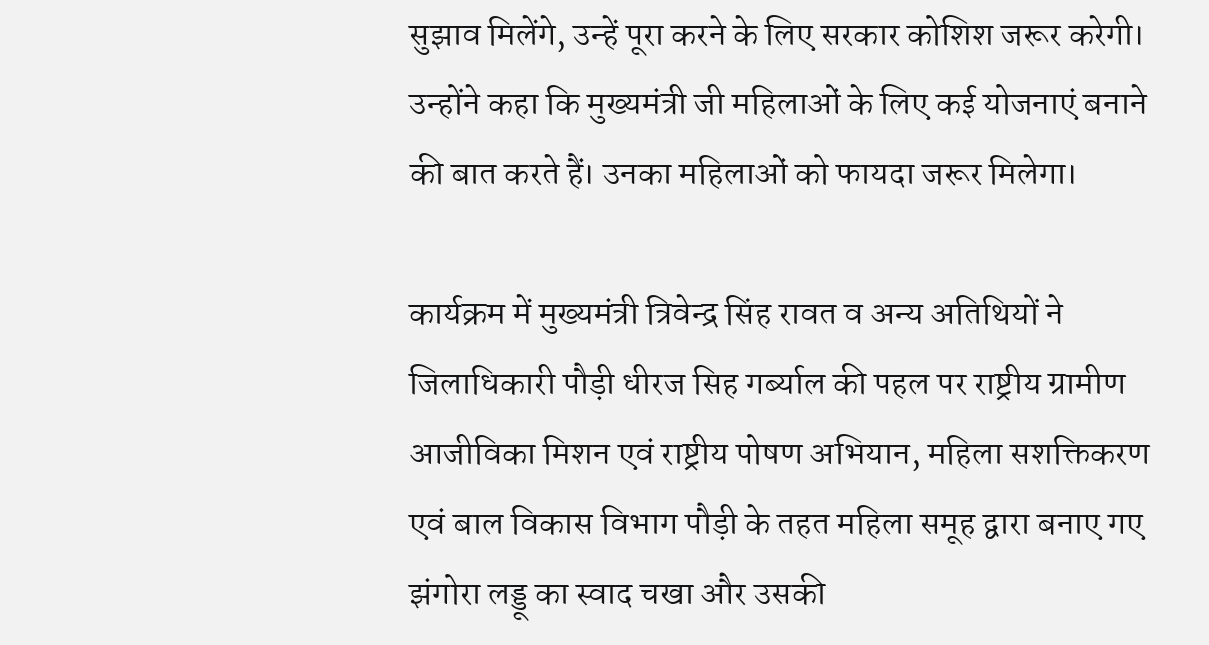सुझाव मिलेंगे, उन्हें पूरा करने के लिए सरकार कोशिश जरूर करेगी। उन्होंने कहा कि मुख्यमंत्री जी महिलाओं के लिए कई योजनाएं बनाने की बात करते हैं। उनका महिलाओं को फायदा जरूर मिलेगा।

कार्यक्रम में मुख्यमंत्री त्रिवेन्द्र सिंह रावत व अन्य अतिथियों ने जिलाधिकारी पौड़ी धीरज सिह गर्ब्याल की पहल पर राष्ट्रीय ग्रामीण आजीविका मिशन एवं राष्ट्रीय पोषण अभियान, महिला सशक्तिकरण एवं बाल विकास विभाग पौड़ी के तहत महिला समूह द्वारा बनाए गए झंगोरा लड्डू का स्वाद चखा और उसकी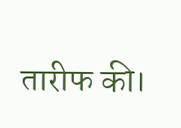तारीफ की।